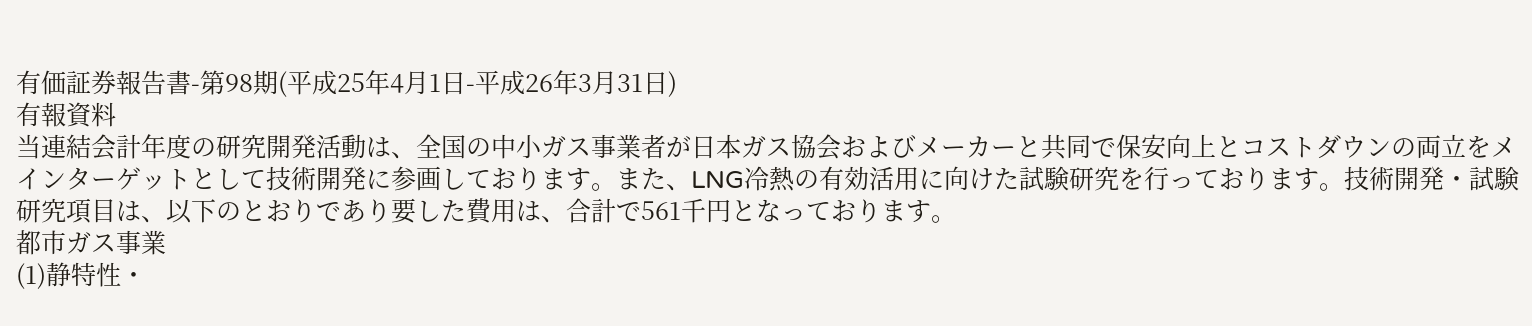有価証券報告書-第98期(平成25年4月1日-平成26年3月31日)
有報資料
当連結会計年度の研究開発活動は、全国の中小ガス事業者が日本ガス協会およびメーカーと共同で保安向上とコストダウンの両立をメインターゲットとして技術開発に参画しております。また、LNG冷熱の有効活用に向けた試験研究を行っております。技術開発・試験研究項目は、以下のとおりであり要した費用は、合計で561千円となっております。
都市ガス事業
(1)静特性・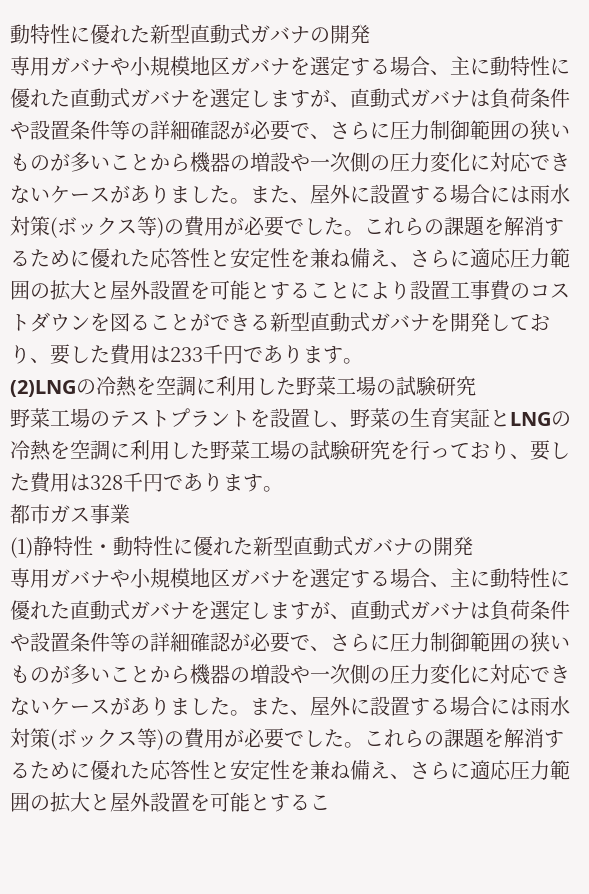動特性に優れた新型直動式ガバナの開発
専用ガバナや小規模地区ガバナを選定する場合、主に動特性に優れた直動式ガバナを選定しますが、直動式ガバナは負荷条件や設置条件等の詳細確認が必要で、さらに圧力制御範囲の狭いものが多いことから機器の増設や一次側の圧力変化に対応できないケースがありました。また、屋外に設置する場合には雨水対策(ボックス等)の費用が必要でした。これらの課題を解消するために優れた応答性と安定性を兼ね備え、さらに適応圧力範囲の拡大と屋外設置を可能とすることにより設置工事費のコストダウンを図ることができる新型直動式ガバナを開発しており、要した費用は233千円であります。
(2)LNGの冷熱を空調に利用した野菜工場の試験研究
野菜工場のテストプラントを設置し、野菜の生育実証とLNGの冷熱を空調に利用した野菜工場の試験研究を行っており、要した費用は328千円であります。
都市ガス事業
(1)静特性・動特性に優れた新型直動式ガバナの開発
専用ガバナや小規模地区ガバナを選定する場合、主に動特性に優れた直動式ガバナを選定しますが、直動式ガバナは負荷条件や設置条件等の詳細確認が必要で、さらに圧力制御範囲の狭いものが多いことから機器の増設や一次側の圧力変化に対応できないケースがありました。また、屋外に設置する場合には雨水対策(ボックス等)の費用が必要でした。これらの課題を解消するために優れた応答性と安定性を兼ね備え、さらに適応圧力範囲の拡大と屋外設置を可能とするこ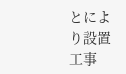とにより設置工事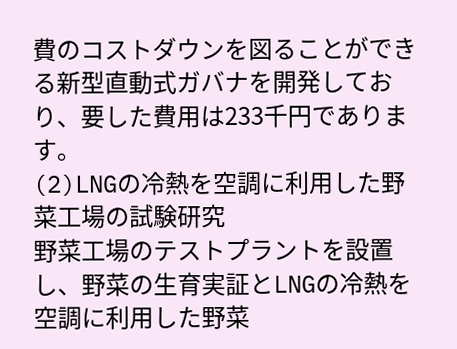費のコストダウンを図ることができる新型直動式ガバナを開発しており、要した費用は233千円であります。
(2)LNGの冷熱を空調に利用した野菜工場の試験研究
野菜工場のテストプラントを設置し、野菜の生育実証とLNGの冷熱を空調に利用した野菜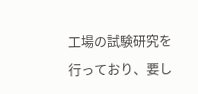工場の試験研究を行っており、要し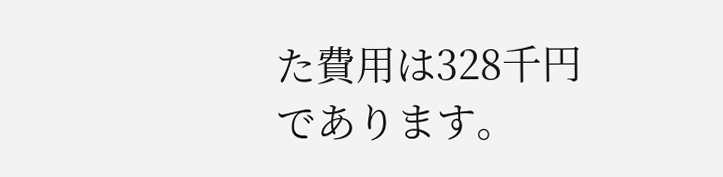た費用は328千円であります。